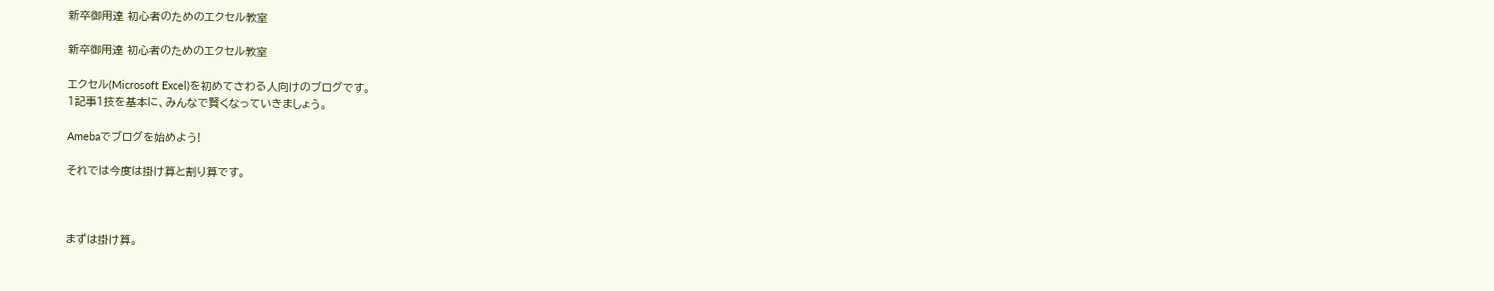新卒御用達 初心者のためのエクセル教室

新卒御用達 初心者のためのエクセル教室

エクセル(Microsoft Excel)を初めてさわる人向けのブログです。
1記事1技を基本に、みんなで賢くなっていきましょう。

Amebaでブログを始めよう!

それでは今度は掛け算と割り算です。



まずは掛け算。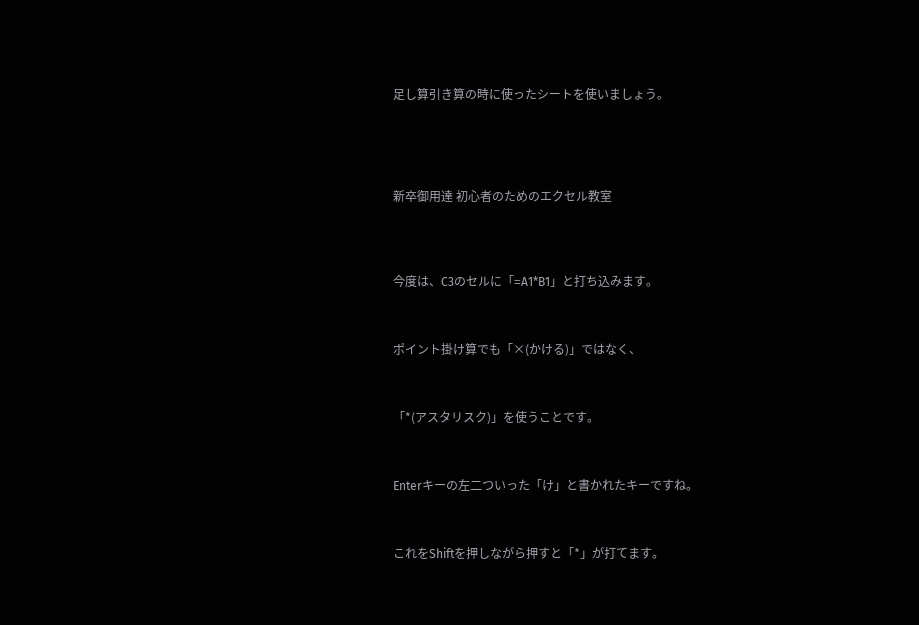足し算引き算の時に使ったシートを使いましょう。





新卒御用達 初心者のためのエクセル教室




今度は、C3のセルに「=A1*B1」と打ち込みます。



ポイント掛け算でも「×(かける)」ではなく、



「*(アスタリスク)」を使うことです。



Enterキーの左二ついった「け」と書かれたキーですね。



これをShiftを押しながら押すと「*」が打てます。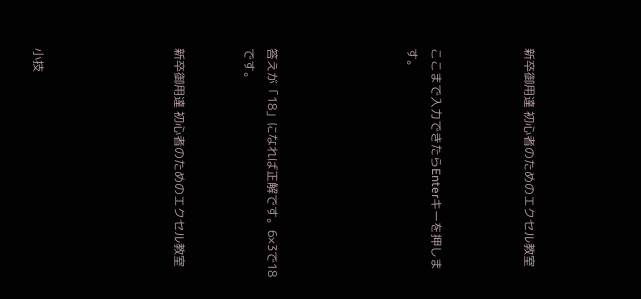新卒御用達 初心者のためのエクセル教室



ここまで入力できたらEnterキーを押します。





答えが「18」になれば正解です。6×3で18です。


新卒御用達 初心者のためのエクセル教室





小技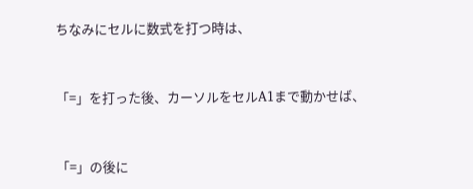ちなみにセルに数式を打つ時は、



「=」を打った後、カーソルをセルA1まで動かせば、



「=」の後に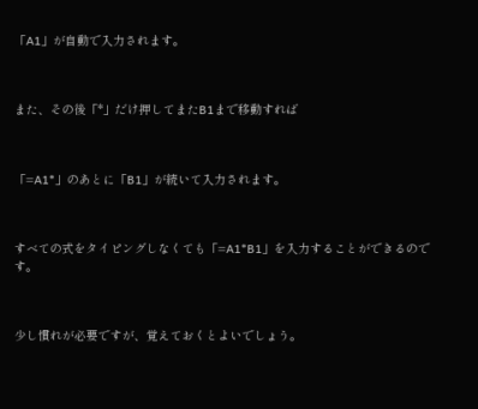「A1」が自動で入力されます。



また、その後「*」だけ押してまたB1まで移動すれば



「=A1*」のあとに「B1」が続いて入力されます。



すべての式をタイピングしなくても「=A1*B1」を入力することができるのです。



少し慣れが必要ですが、覚えておくとよいでしょう。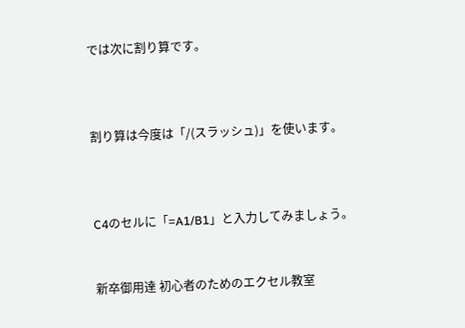では次に割り算です。



割り算は今度は「/(スラッシュ)」を使います。



C4のセルに「=A1/B1」と入力してみましょう。


新卒御用達 初心者のためのエクセル教室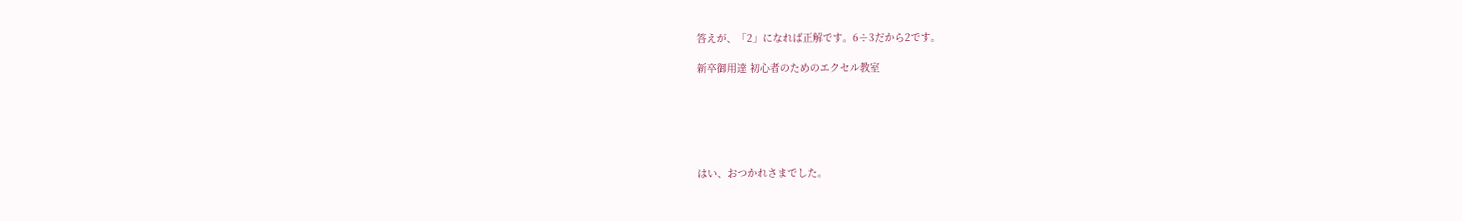答えが、「2」になれば正解です。6÷3だから2です。

新卒御用達 初心者のためのエクセル教室






はい、おつかれさまでした。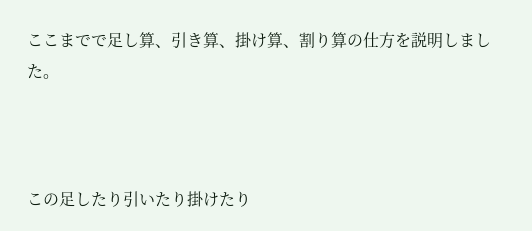ここまでで足し算、引き算、掛け算、割り算の仕方を説明しました。



この足したり引いたり掛けたり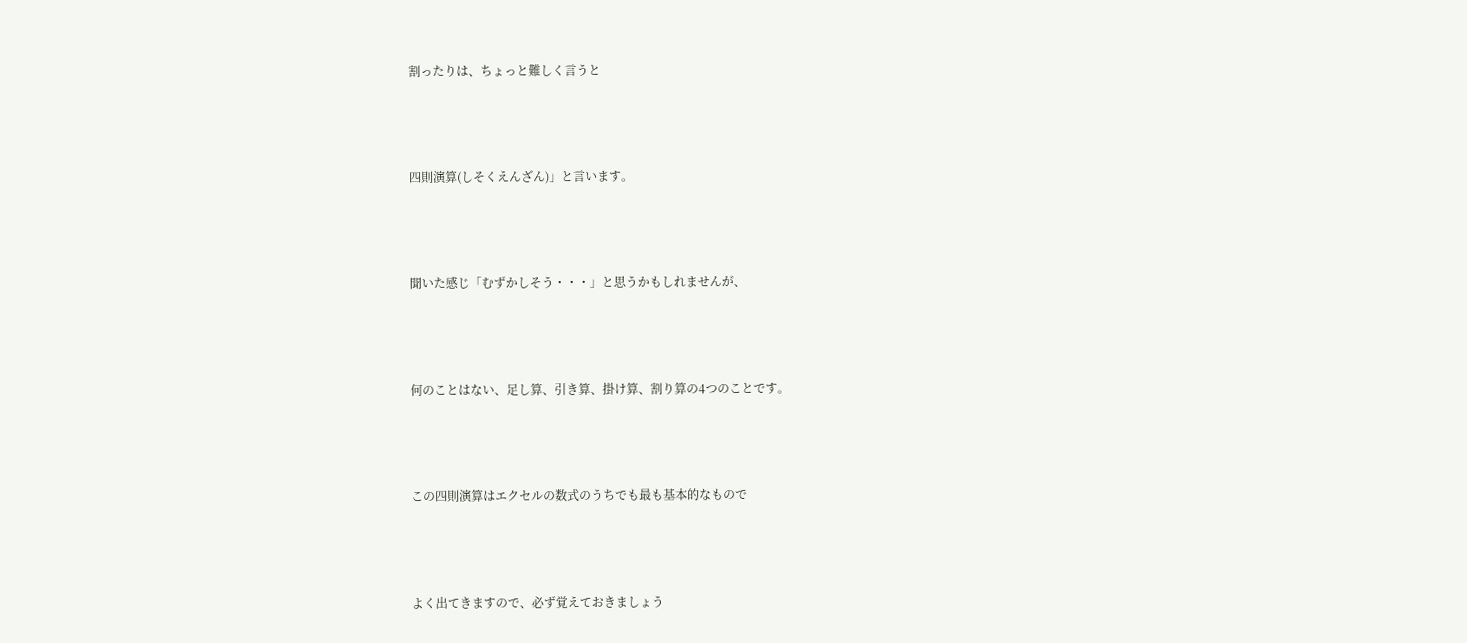割ったりは、ちょっと難しく言うと



四則演算(しそくえんざん)」と言います。



聞いた感じ「むずかしそう・・・」と思うかもしれませんが、



何のことはない、足し算、引き算、掛け算、割り算の4つのことです。



この四則演算はエクセルの数式のうちでも最も基本的なもので



よく出てきますので、必ず覚えておきましょう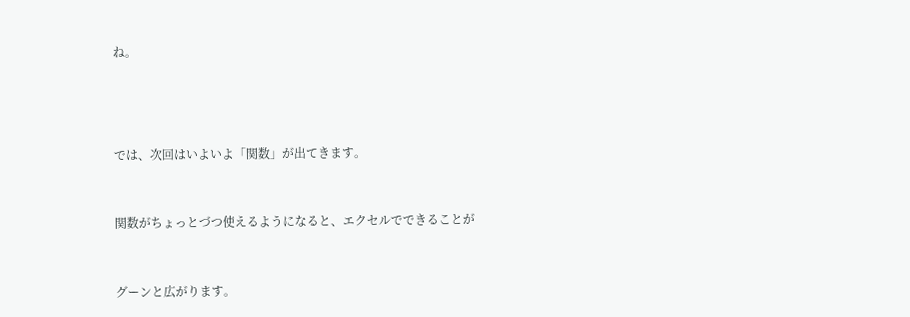ね。





では、次回はいよいよ「関数」が出てきます。



関数がちょっとづつ使えるようになると、エクセルでできることが



グーンと広がります。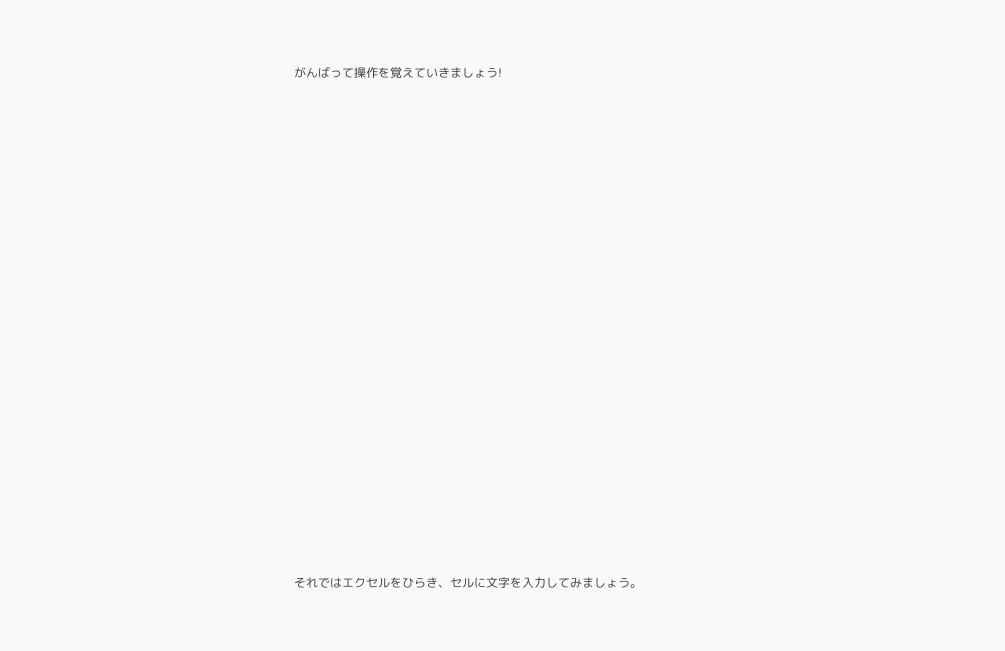がんばって操作を覚えていきましょう!






















それではエクセルをひらき、セルに文字を入力してみましょう。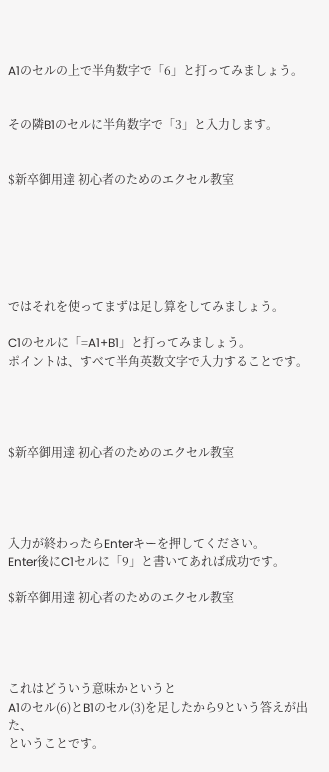A1のセルの上で半角数字で「6」と打ってみましょう。


その隣B1のセルに半角数字で「3」と入力します。


$新卒御用達 初心者のためのエクセル教室






ではそれを使ってまずは足し算をしてみましょう。

C1のセルに「=A1+B1」と打ってみましょう。
ポイントは、すべて半角英数文字で入力することです。




$新卒御用達 初心者のためのエクセル教室




入力が終わったらEnterキーを押してください。
Enter後にC1セルに「9」と書いてあれば成功です。

$新卒御用達 初心者のためのエクセル教室




これはどういう意味かというと
A1のセル(6)とB1のセル(3)を足したから9という答えが出た、
ということです。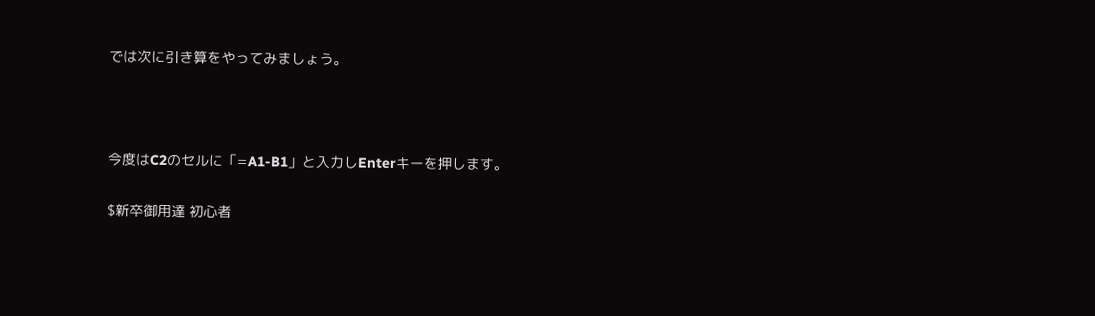では次に引き算をやってみましょう。



今度はC2のセルに「=A1-B1」と入力しEnterキーを押します。

$新卒御用達 初心者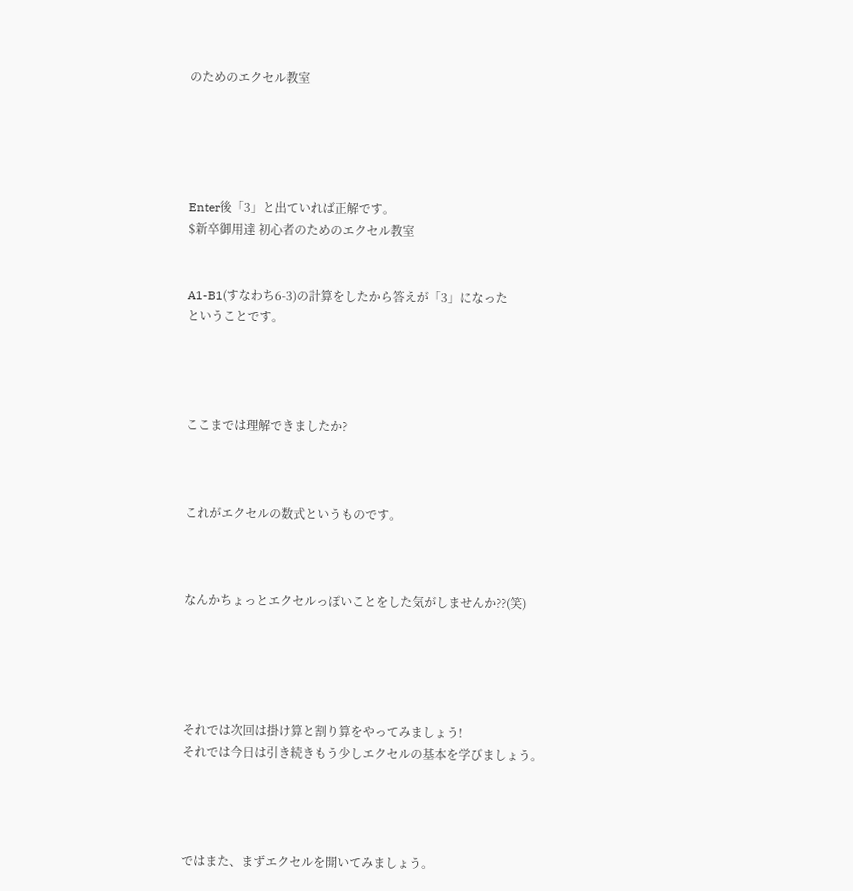のためのエクセル教室





Enter後「3」と出ていれば正解です。
$新卒御用達 初心者のためのエクセル教室


A1-B1(すなわち6-3)の計算をしたから答えが「3」になった
ということです。




ここまでは理解できましたか?



これがエクセルの数式というものです。



なんかちょっとエクセルっぽいことをした気がしませんか??(笑)





それでは次回は掛け算と割り算をやってみましょう!
それでは今日は引き続きもう少しエクセルの基本を学びましょう。




ではまた、まずエクセルを開いてみましょう。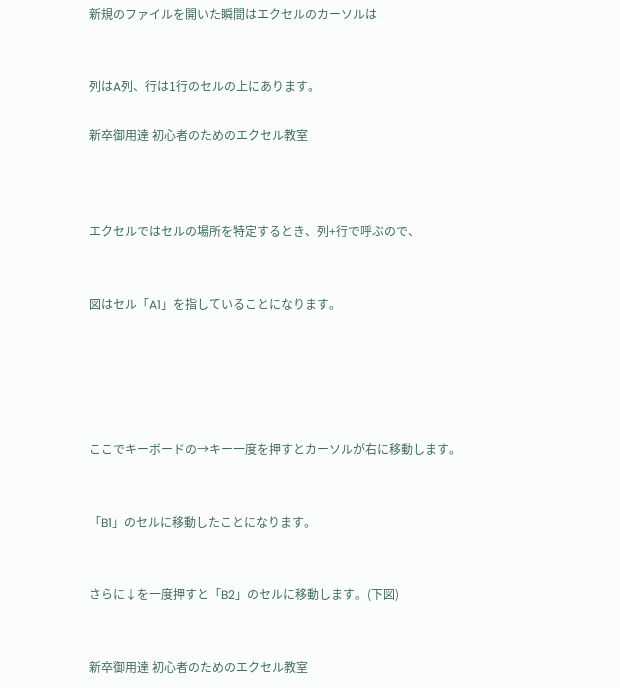新規のファイルを開いた瞬間はエクセルのカーソルは


列はA列、行は1行のセルの上にあります。

新卒御用達 初心者のためのエクセル教室



エクセルではセルの場所を特定するとき、列+行で呼ぶので、


図はセル「A1」を指していることになります。





ここでキーボードの→キー一度を押すとカーソルが右に移動します。


「B1」のセルに移動したことになります。


さらに↓を一度押すと「B2」のセルに移動します。(下図)


新卒御用達 初心者のためのエクセル教室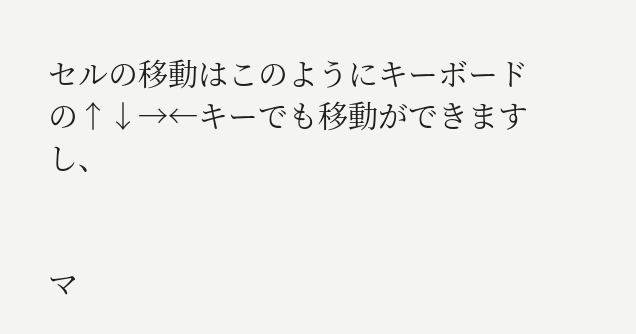セルの移動はこのようにキーボードの↑↓→←キーでも移動ができますし、


マ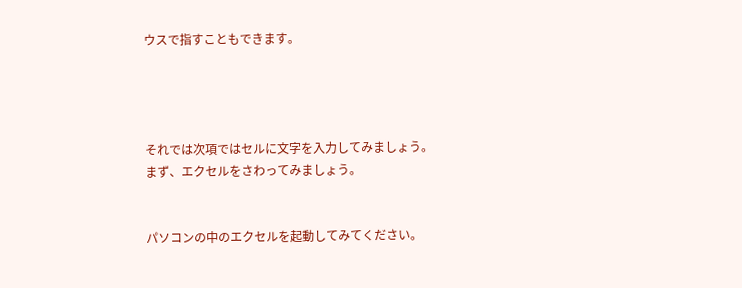ウスで指すこともできます。




それでは次項ではセルに文字を入力してみましょう。
まず、エクセルをさわってみましょう。


パソコンの中のエクセルを起動してみてください。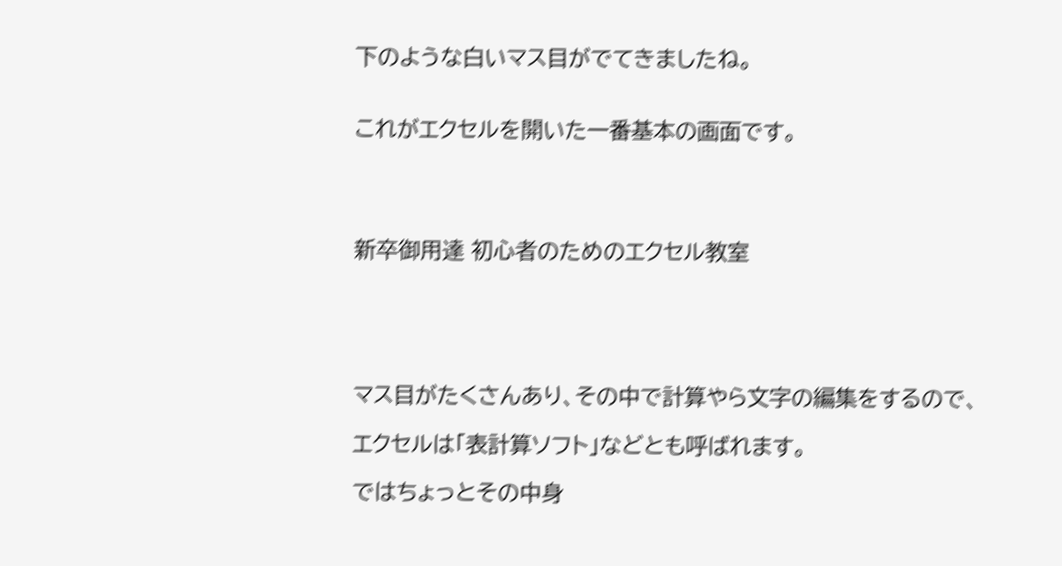下のような白いマス目がでてきましたね。


これがエクセルを開いた一番基本の画面です。




新卒御用達 初心者のためのエクセル教室





マス目がたくさんあり、その中で計算やら文字の編集をするので、

エクセルは「表計算ソフト」などとも呼ばれます。

ではちょっとその中身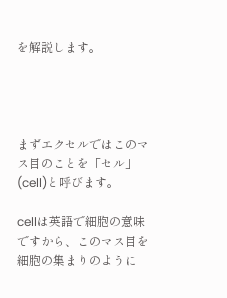を解説します。




まずエクセルではこのマス目のことを「セル」(cell)と呼びます。

cellは英語で細胞の意味ですから、このマス目を細胞の集まりのように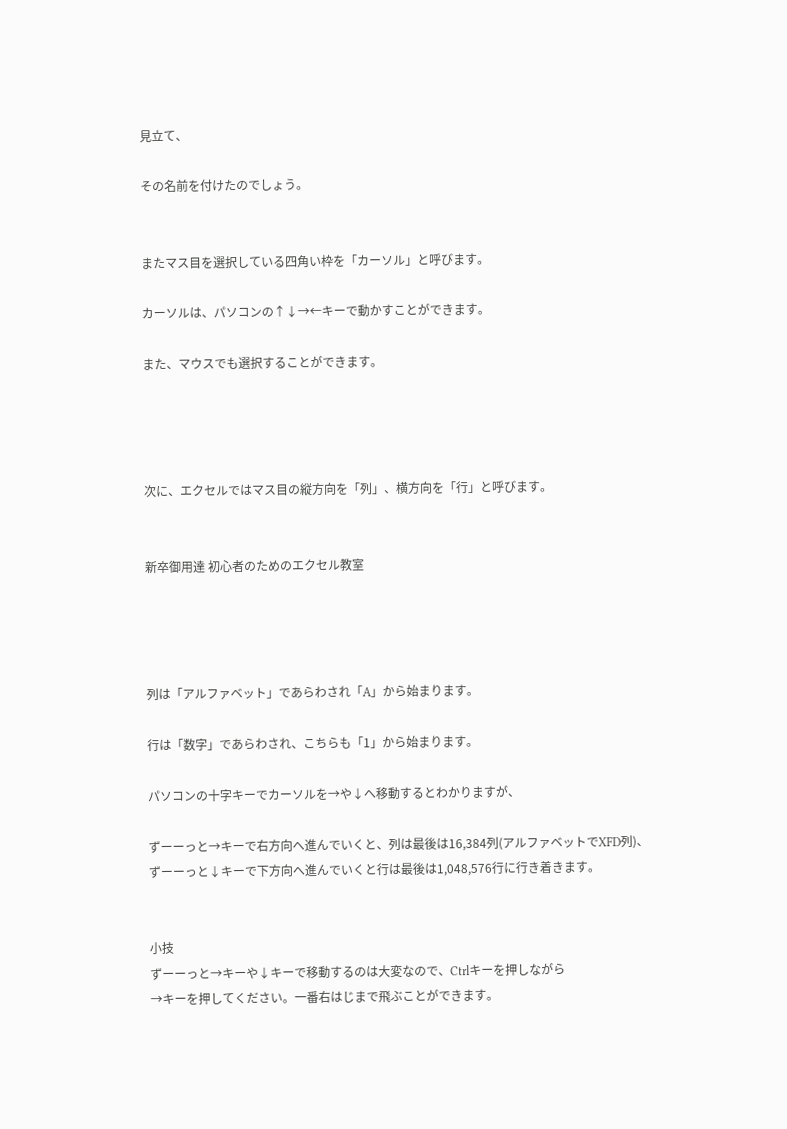見立て、

その名前を付けたのでしょう。


またマス目を選択している四角い枠を「カーソル」と呼びます。

カーソルは、パソコンの↑↓→←キーで動かすことができます。

また、マウスでも選択することができます。




次に、エクセルではマス目の縦方向を「列」、横方向を「行」と呼びます。


新卒御用達 初心者のためのエクセル教室




列は「アルファベット」であらわされ「A」から始まります。

行は「数字」であらわされ、こちらも「1」から始まります。

パソコンの十字キーでカーソルを→や↓へ移動するとわかりますが、

ずーーっと→キーで右方向へ進んでいくと、列は最後は16,384列(アルファベットでXFD列)、
ずーーっと↓キーで下方向へ進んでいくと行は最後は1,048,576行に行き着きます。


小技
ずーーっと→キーや↓キーで移動するのは大変なので、Ctrlキーを押しながら
→キーを押してください。一番右はじまで飛ぶことができます。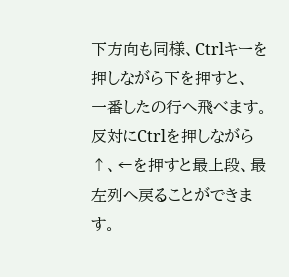下方向も同様、Ctrlキーを押しながら下を押すと、
一番したの行へ飛べます。
反対にCtrlを押しながら↑、←を押すと最上段、最左列へ戻ることができます。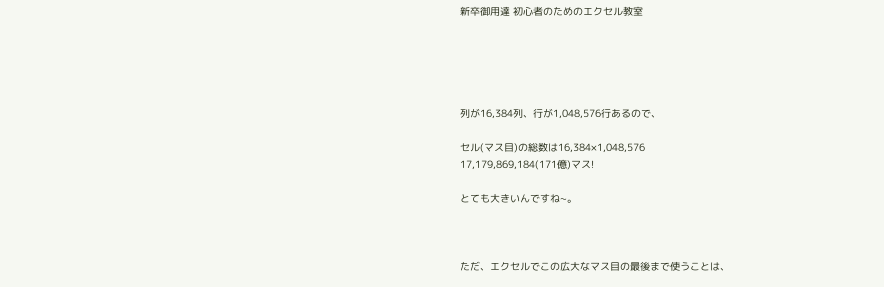新卒御用達 初心者のためのエクセル教室





列が16,384列、行が1,048,576行あるので、

セル(マス目)の総数は16,384×1,048,576
17,179,869,184(171億)マス!

とても大きいんですね~。



ただ、エクセルでこの広大なマス目の最後まで使うことは、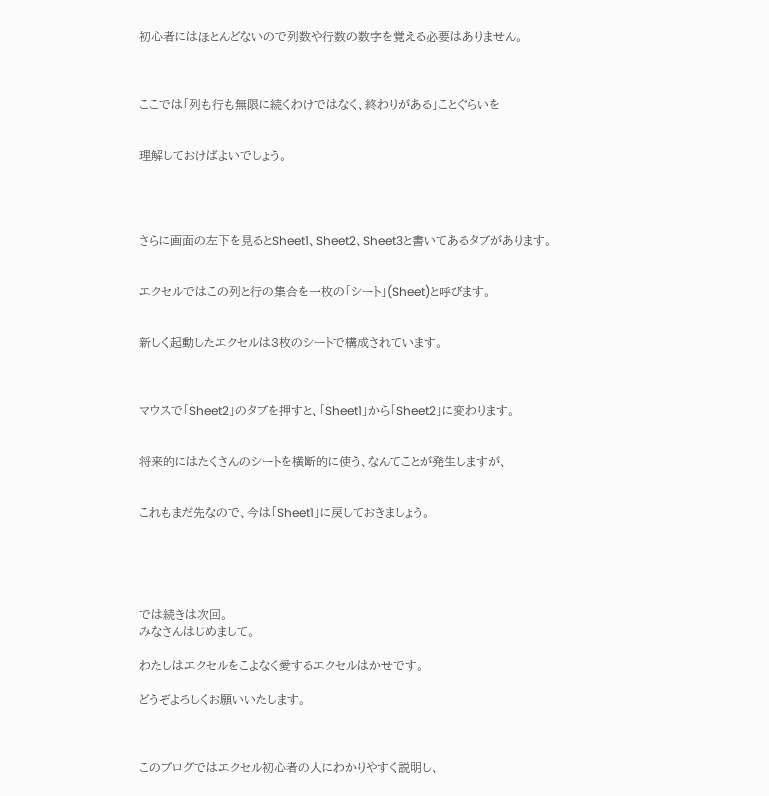初心者にはほとんどないので列数や行数の数字を覚える必要はありません。



ここでは「列も行も無限に続くわけではなく、終わりがある」ことぐらいを


理解しておけばよいでしょう。




さらに画面の左下を見るとSheet1、Sheet2、Sheet3と書いてあるタブがあります。


エクセルではこの列と行の集合を一枚の「シート」(Sheet)と呼びます。


新しく起動したエクセルは3枚のシートで構成されています。



マウスで「Sheet2」のタブを押すと、「Sheet1」から「Sheet2」に変わります。


将来的にはたくさんのシートを横断的に使う、なんてことが発生しますが、


これもまだ先なので、今は「Sheet1」に戻しておきましょう。





では続きは次回。
みなさんはじめまして。

わたしはエクセルをこよなく愛するエクセルはかせです。

どうぞよろしくお願いいたします。



このブログではエクセル初心者の人にわかりやすく説明し、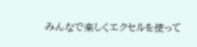みんなで楽しくエクセルを使って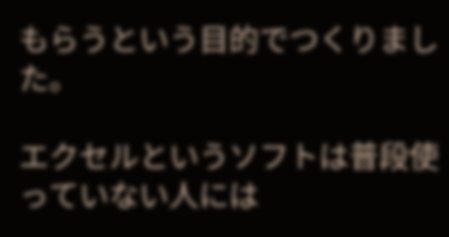もらうという目的でつくりました。

エクセルというソフトは普段使っていない人には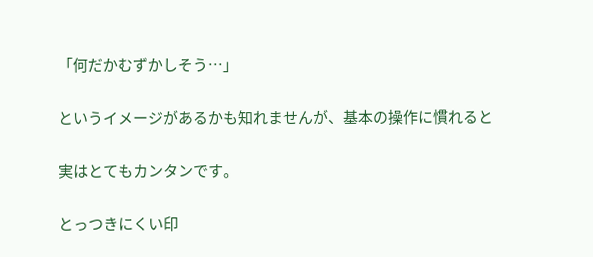「何だかむずかしそう…」

というイメージがあるかも知れませんが、基本の操作に慣れると

実はとてもカンタンです。

とっつきにくい印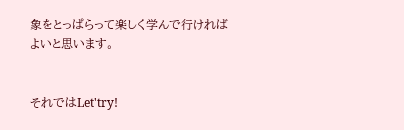象をとっぱらって楽しく学んで行ければよいと思います。


それではLet'try!